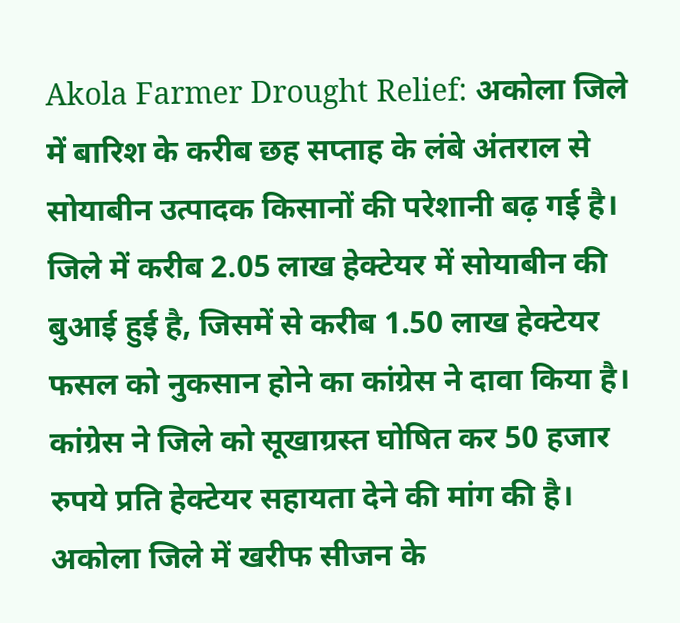Akola Farmer Drought Relief: अकोला जिले में बारिश के करीब छह सप्ताह के लंबे अंतराल से सोयाबीन उत्पादक किसानों की परेशानी बढ़ गई है।
जिले में करीब 2.05 लाख हेक्टेयर में सोयाबीन की बुआई हुई है, जिसमें से करीब 1.50 लाख हेक्टेयर फसल को नुकसान होने का कांग्रेस ने दावा किया है। कांग्रेस ने जिले को सूखाग्रस्त घोषित कर 50 हजार रुपये प्रति हेक्टेयर सहायता देने की मांग की है।
अकोला जिले में खरीफ सीजन के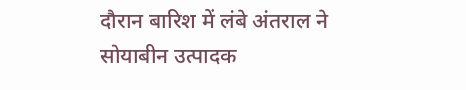दौरान बारिश में लंबे अंतराल ने सोयाबीन उत्पादक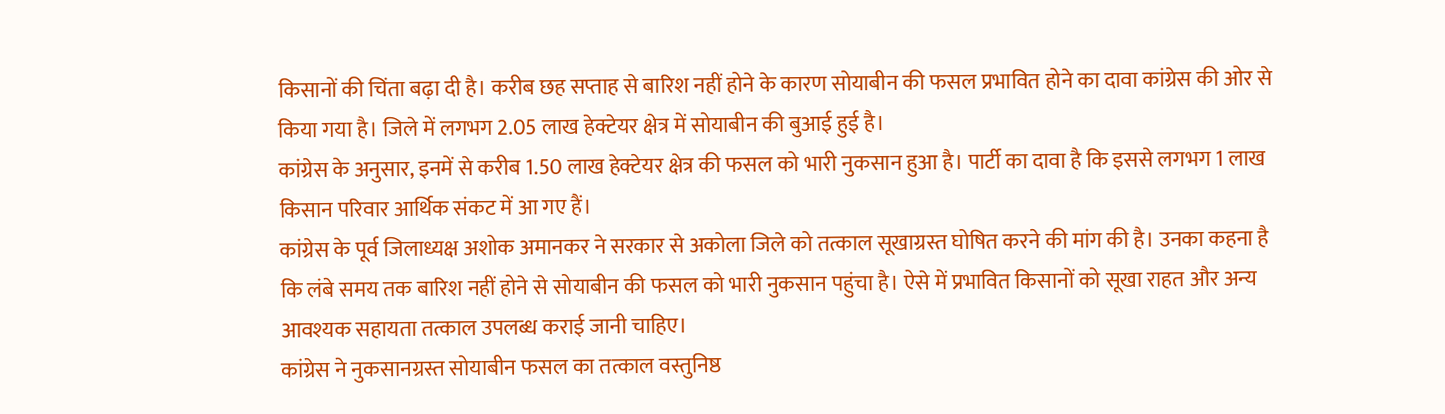किसानों की चिंता बढ़ा दी है। करीब छह सप्ताह से बारिश नहीं होने के कारण सोयाबीन की फसल प्रभावित होने का दावा कांग्रेस की ओर से किया गया है। जिले में लगभग 2.05 लाख हेक्टेयर क्षेत्र में सोयाबीन की बुआई हुई है।
कांग्रेस के अनुसार, इनमें से करीब 1.50 लाख हेक्टेयर क्षेत्र की फसल को भारी नुकसान हुआ है। पार्टी का दावा है कि इससे लगभग 1 लाख किसान परिवार आर्थिक संकट में आ गए हैं।
कांग्रेस के पूर्व जिलाध्यक्ष अशोक अमानकर ने सरकार से अकोला जिले को तत्काल सूखाग्रस्त घोषित करने की मांग की है। उनका कहना है कि लंबे समय तक बारिश नहीं होने से सोयाबीन की फसल को भारी नुकसान पहुंचा है। ऐसे में प्रभावित किसानों को सूखा राहत और अन्य आवश्यक सहायता तत्काल उपलब्ध कराई जानी चाहिए।
कांग्रेस ने नुकसानग्रस्त सोयाबीन फसल का तत्काल वस्तुनिष्ठ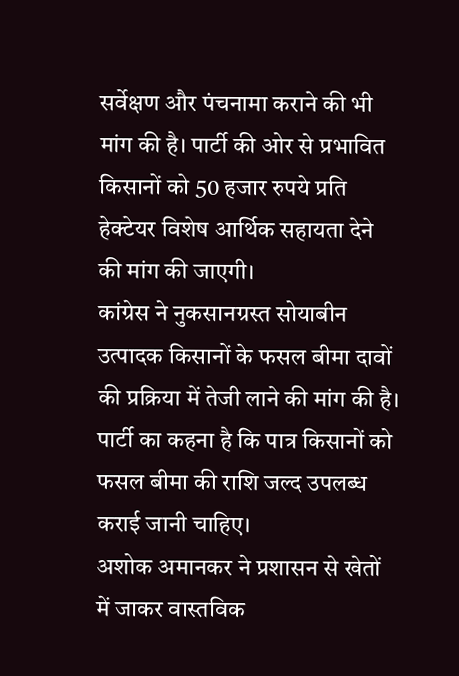सर्वेक्षण और पंचनामा कराने की भी मांग की है। पार्टी की ओर से प्रभावित किसानों को 50 हजार रुपये प्रति हेक्टेयर विशेष आर्थिक सहायता देने की मांग की जाएगी।
कांग्रेस ने नुकसानग्रस्त सोयाबीन उत्पादक किसानों के फसल बीमा दावों की प्रक्रिया में तेजी लाने की मांग की है। पार्टी का कहना है कि पात्र किसानों को फसल बीमा की राशि जल्द उपलब्ध कराई जानी चाहिए।
अशोक अमानकर ने प्रशासन से खेतों में जाकर वास्तविक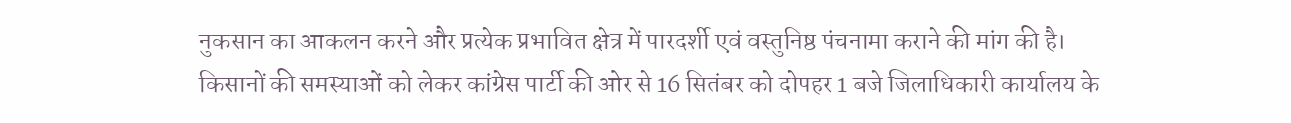नुकसान का आकलन करने और प्रत्येक प्रभावित क्षेत्र में पारदर्शी एवं वस्तुनिष्ठ पंचनामा कराने की मांग की है।
किसानों की समस्याओं को लेकर कांग्रेस पार्टी की ओर से 16 सितंबर को दोपहर 1 बजे जिलाधिकारी कार्यालय के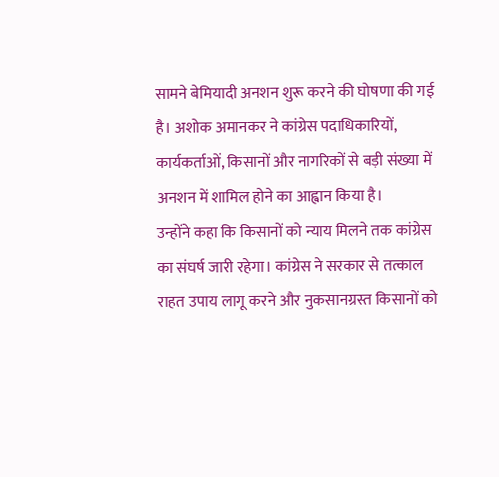सामने बेमियादी अनशन शुरू करने की घोषणा की गई है। अशोक अमानकर ने कांग्रेस पदाधिकारियों, कार्यकर्ताओं, किसानों और नागरिकों से बड़ी संख्या में अनशन में शामिल होने का आह्वान किया है।
उन्होंने कहा कि किसानों को न्याय मिलने तक कांग्रेस का संघर्ष जारी रहेगा। कांग्रेस ने सरकार से तत्काल राहत उपाय लागू करने और नुकसानग्रस्त किसानों को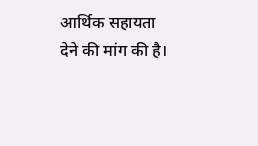आर्थिक सहायता देने की मांग की है।